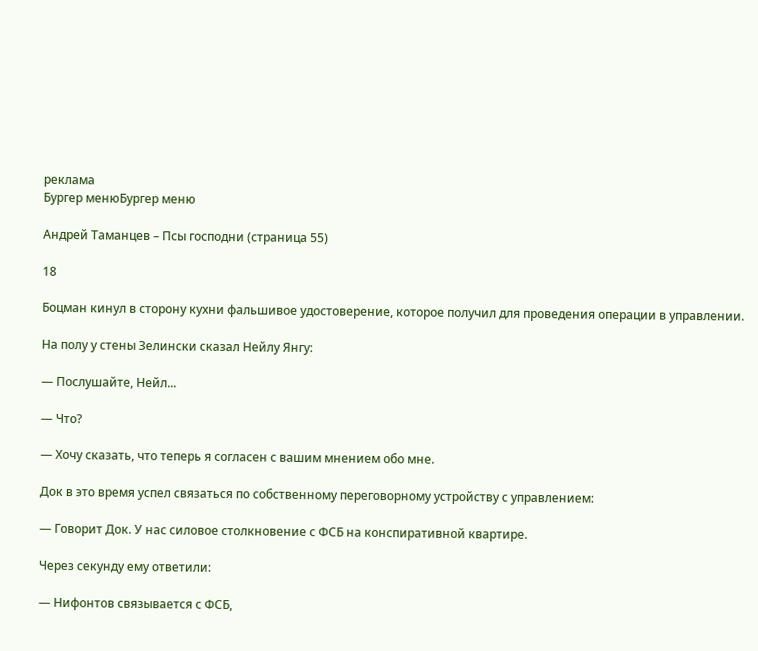реклама
Бургер менюБургер меню

Андрей Таманцев – Псы господни (страница 55)

18

Боцман кинул в сторону кухни фальшивое удостоверение, которое получил для проведения операции в управлении.

На полу у стены Зелински сказал Нейлу Янгу:

— Послушайте, Нейл...

— Что?

— Хочу сказать, что теперь я согласен с вашим мнением обо мне.

Док в это время успел связаться по собственному переговорному устройству с управлением:

— Говорит Док. У нас силовое столкновение с ФСБ на конспиративной квартире.

Через секунду ему ответили:

— Нифонтов связывается с ФСБ,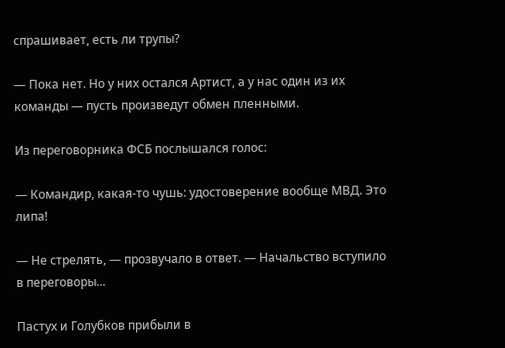спрашивает, есть ли трупы?

— Пока нет. Но у них остался Артист, а у нас один из их команды — пусть произведут обмен пленными.

Из переговорника ФСБ послышался голос:

— Командир, какая-то чушь: удостоверение вообще МВД. Это липа!

— Не стрелять, — прозвучало в ответ. — Начальство вступило в переговоры...

Пастух и Голубков прибыли в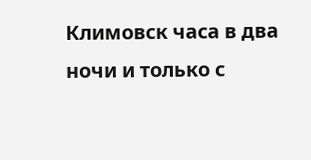Климовск часа в два ночи и только с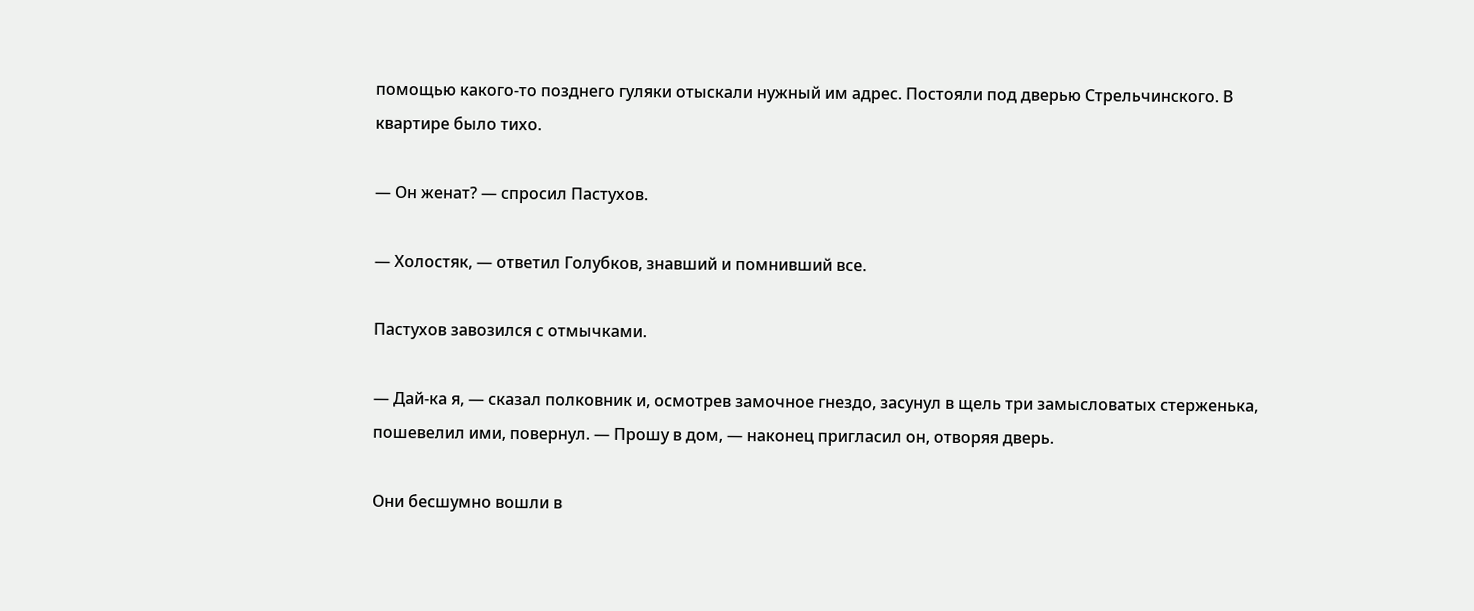помощью какого-то позднего гуляки отыскали нужный им адрес. Постояли под дверью Стрельчинского. В квартире было тихо.

— Он женат? — спросил Пастухов.

— Холостяк, — ответил Голубков, знавший и помнивший все.

Пастухов завозился с отмычками.

— Дай-ка я, — сказал полковник и, осмотрев замочное гнездо, засунул в щель три замысловатых стерженька, пошевелил ими, повернул. — Прошу в дом, — наконец пригласил он, отворяя дверь.

Они бесшумно вошли в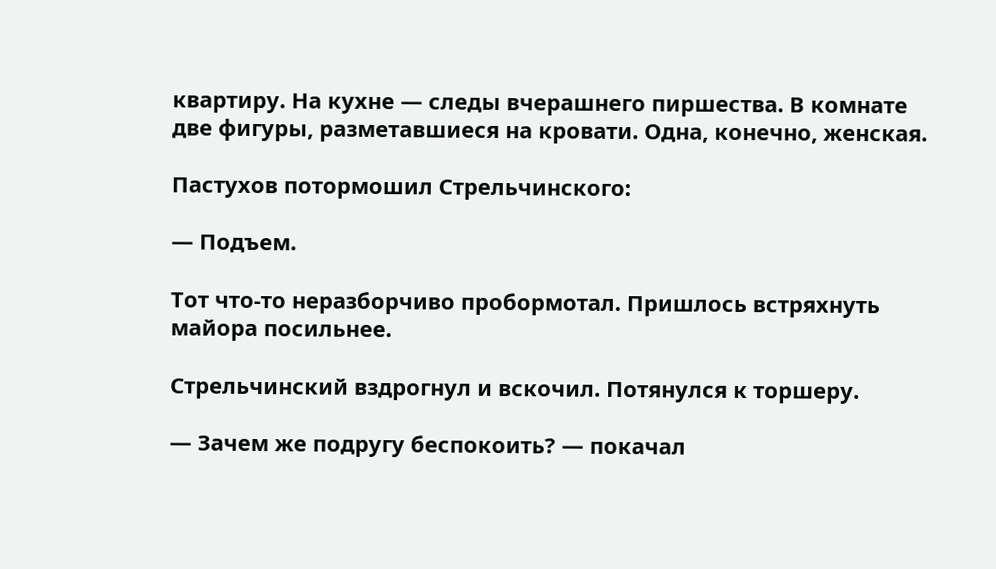квартиру. На кухне — следы вчерашнего пиршества. В комнате две фигуры, разметавшиеся на кровати. Одна, конечно, женская.

Пастухов потормошил Стрельчинского:

— Подъем.

Тот что-то неразборчиво пробормотал. Пришлось встряхнуть майора посильнее.

Стрельчинский вздрогнул и вскочил. Потянулся к торшеру.

— Зачем же подругу беспокоить? — покачал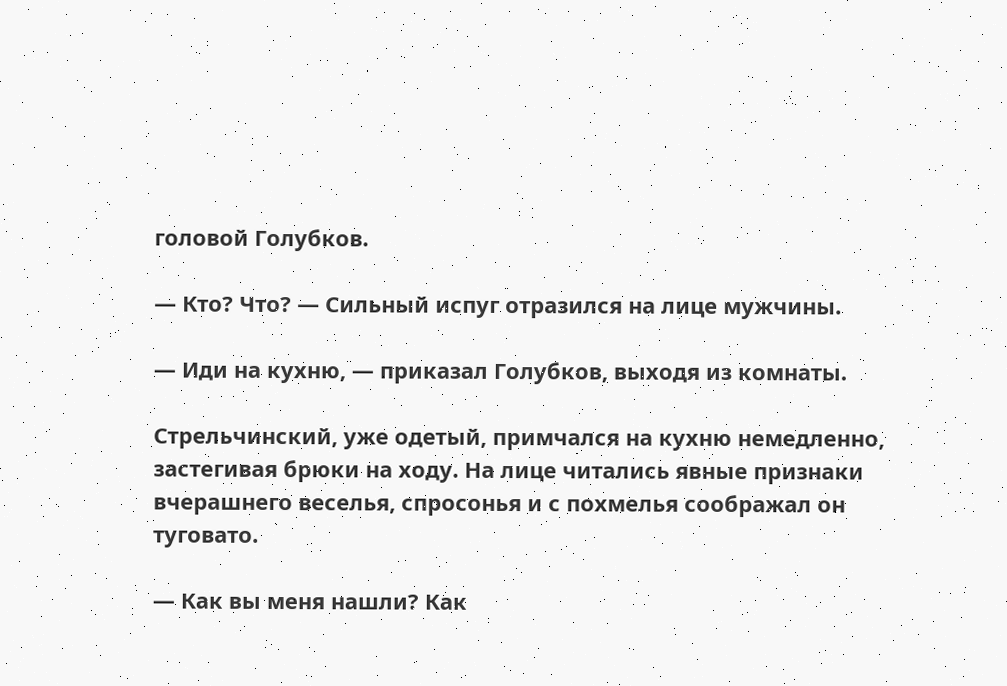головой Голубков.

— Кто? Что? — Сильный испуг отразился на лице мужчины.

— Иди на кухню, — приказал Голубков, выходя из комнаты.

Стрельчинский, уже одетый, примчался на кухню немедленно, застегивая брюки на ходу. На лице читались явные признаки вчерашнего веселья, спросонья и с похмелья соображал он туговато.

— Как вы меня нашли? Как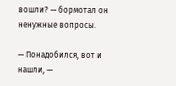вошли? — бормотал он ненужные вопросы.

— Понадобился, вот и нашли, —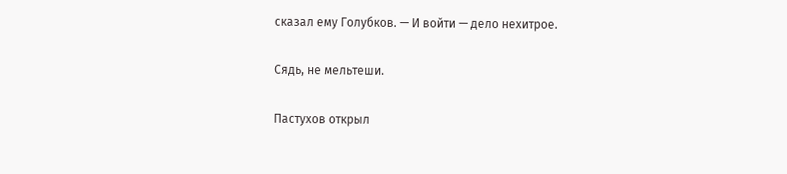сказал ему Голубков. — И войти — дело нехитрое.

Сядь, не мельтеши.

Пастухов открыл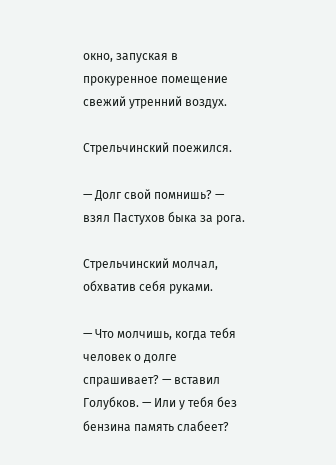окно, запуская в прокуренное помещение свежий утренний воздух.

Стрельчинский поежился.

— Долг свой помнишь? — взял Пастухов быка за рога.

Стрельчинский молчал, обхватив себя руками.

— Что молчишь, когда тебя человек о долге спрашивает? — вставил Голубков. — Или у тебя без бензина память слабеет?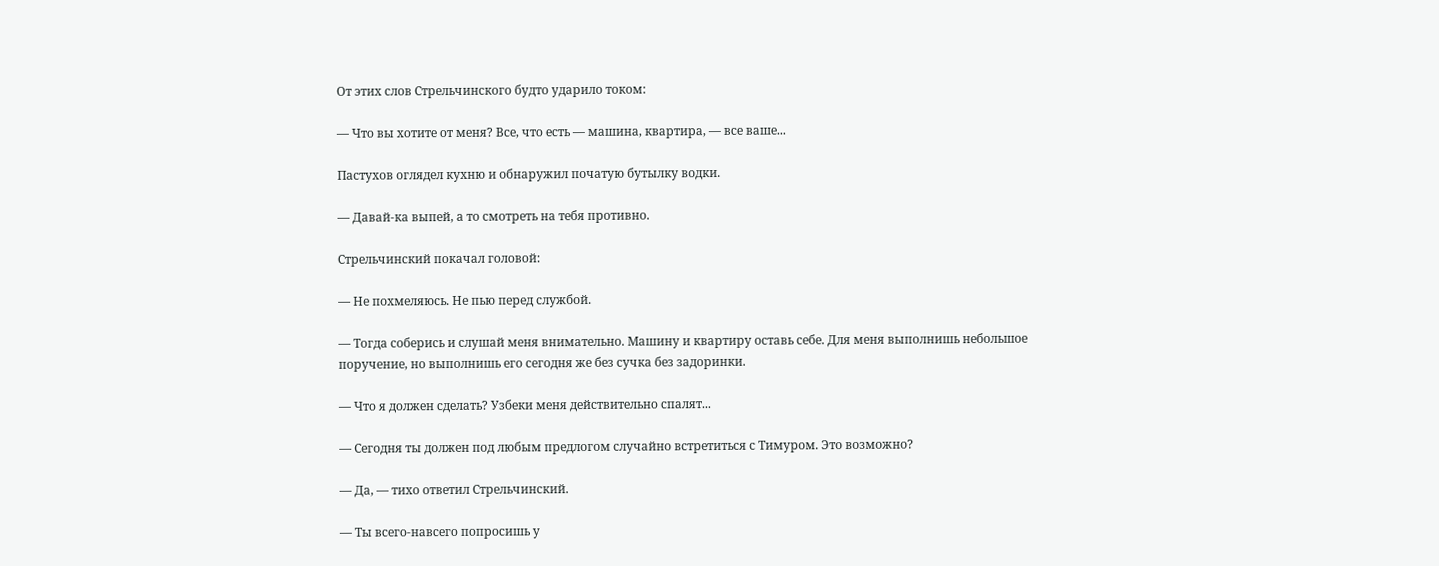От этих слов Стрельчинского будто ударило током:

— Что вы хотите от меня? Все, что есть — машина, квартира, — все ваше...

Пастухов оглядел кухню и обнаружил початую бутылку водки.

— Давай-ка выпей, а то смотреть на тебя противно.

Стрельчинский покачал головой:

— Не похмеляюсь. Не пью перед службой.

— Тогда соберись и слушай меня внимательно. Машину и квартиру оставь себе. Для меня выполнишь небольшое поручение, но выполнишь его сегодня же без сучка без задоринки.

— Что я должен сделать? Узбеки меня действительно спалят...

— Сегодня ты должен под любым предлогом случайно встретиться с Тимуром. Это возможно?

— Да, — тихо ответил Стрельчинский.

— Ты всего-навсего попросишь у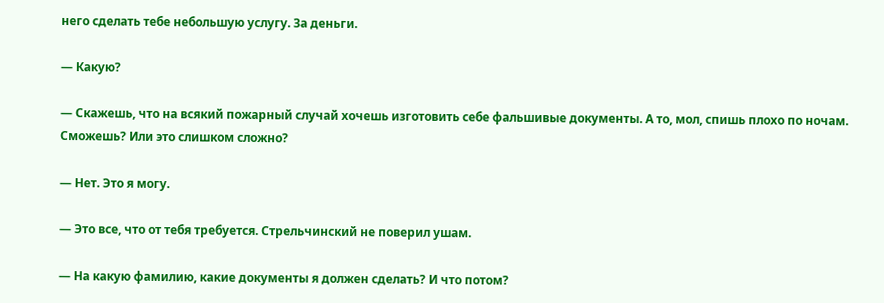него сделать тебе небольшую услугу. За деньги.

— Какую?

— Скажешь, что на всякий пожарный случай хочешь изготовить себе фальшивые документы. А то, мол, спишь плохо по ночам. Сможешь? Или это слишком сложно?

— Нет. Это я могу.

— Это все, что от тебя требуется. Стрельчинский не поверил ушам.

— На какую фамилию, какие документы я должен сделать? И что потом?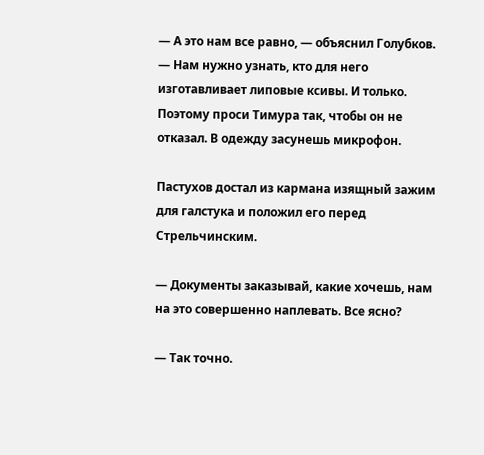— А это нам все равно, — объяснил Голубков. — Нам нужно узнать, кто для него изготавливает липовые ксивы. И только. Поэтому проси Тимура так, чтобы он не отказал. В одежду засунешь микрофон.

Пастухов достал из кармана изящный зажим для галстука и положил его перед Стрельчинским.

— Документы заказывай, какие хочешь, нам на это совершенно наплевать. Все ясно?

— Так точно.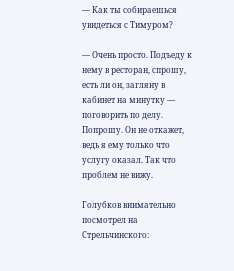— Как ты собираешься увидеться с Тимуром?

— Очень просто. Подъеду к нему в ресторан, спрошу, есть ли он, загляну в кабинет на минутку — поговорить по делу. Попрошу. Он не откажет, ведь я ему только что услугу оказал. Так что проблем не вижу.

Голубков внимательно посмотрел на Стрельчинского: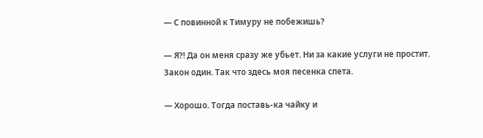— С повинной к Тимуру не побежишь?

— Я?! Да он меня сразу же убьет. Ни за какие услуги не простит. Закон один. Так что здесь моя песенка спета.

— Хорошо. Тогда поставь-ка чайку и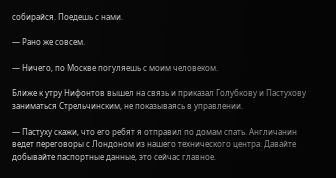собирайся. Поедешь с нами.

— Рано же совсем.

— Ничего, по Москве погуляешь с моим человеком.

Ближе к утру Нифонтов вышел на связь и приказал Голубкову и Пастухову заниматься Стрельчинским, не показываясь в управлении.

— Пастуху скажи, что его ребят я отправил по домам спать. Англичанин ведет переговоры с Лондоном из нашего технического центра. Давайте добывайте паспортные данные, это сейчас главное.